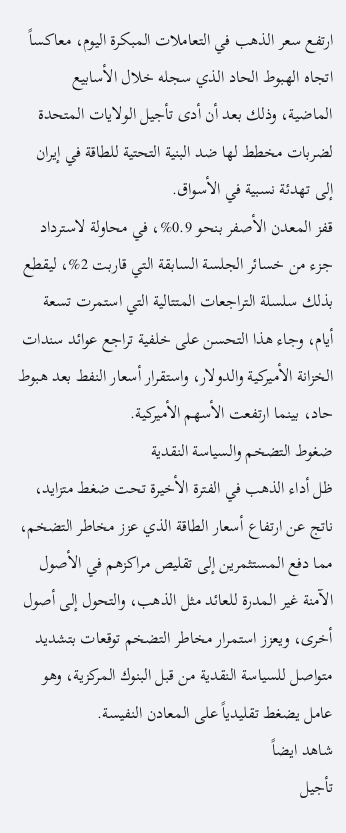ارتفع سعر الذهب في التعاملات المبكرة اليوم، معاكساً اتجاه الهبوط الحاد الذي سجله خلال الأسابيع الماضية، وذلك بعد أن أدى تأجيل الولايات المتحدة لضربات مخطط لها ضد البنية التحتية للطاقة في إيران إلى تهدئة نسبية في الأسواق.
قفز المعدن الأصفر بنحو 0.9%، في محاولة لاسترداد جزء من خسائر الجلسة السابقة التي قاربت 2%، ليقطع بذلك سلسلة التراجعات المتتالية التي استمرت تسعة أيام، وجاء هذا التحسن على خلفية تراجع عوائد سندات الخزانة الأميركية والدولار، واستقرار أسعار النفط بعد هبوط حاد، بينما ارتفعت الأسهم الأميركية.
ضغوط التضخم والسياسة النقدية
ظل أداء الذهب في الفترة الأخيرة تحت ضغط متزايد، ناتج عن ارتفاع أسعار الطاقة الذي عزز مخاطر التضخم، مما دفع المستثمرين إلى تقليص مراكزهم في الأصول الآمنة غير المدرة للعائد مثل الذهب، والتحول إلى أصول أخرى، ويعزز استمرار مخاطر التضخم توقعات بتشديد متواصل للسياسة النقدية من قبل البنوك المركزية، وهو عامل يضغط تقليدياً على المعادن النفيسة.
شاهد ايضاً
تأجيل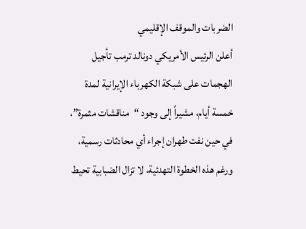الضربات والموقف الإقليمي
أعلن الرئيس الأمريكي دونالد ترمب تأجيل الهجمات على شبكة الكهرباء الإيرانية لمدة خمسة أيام، مشيراً إلى وجود “مناقشات مثمرة”، في حين نفت طهران إجراء أي محادثات رسمية، ورغم هذه الخطوة التهدئية، لا تزال الضبابية تحيط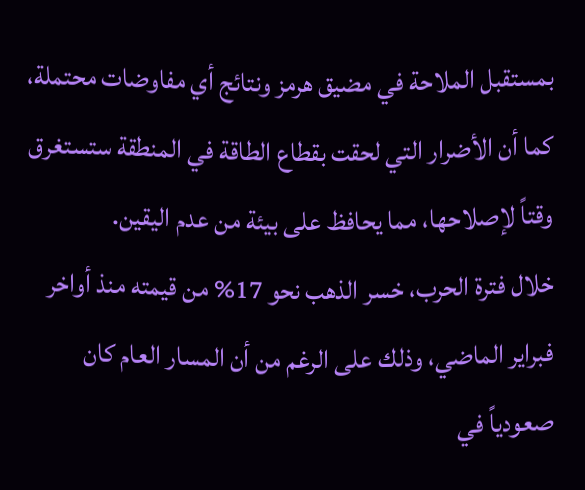بمستقبل الملاحة في مضيق هرمز ونتائج أي مفاوضات محتملة، كما أن الأضرار التي لحقت بقطاع الطاقة في المنطقة ستستغرق وقتاً لإصلاحها، مما يحافظ على بيئة من عدم اليقين.
خلال فترة الحرب، خسر الذهب نحو 17% من قيمته منذ أواخر فبراير الماضي، وذلك على الرغم من أن المسار العام كان صعودياً في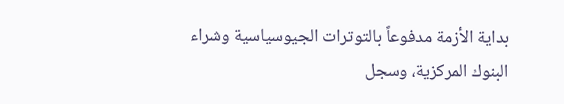بداية الأزمة مدفوعاً بالتوترات الجيوسياسية وشراء البنوك المركزية، وسجل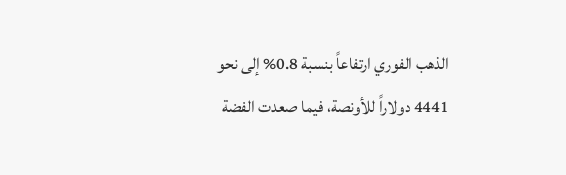الذهب الفوري ارتفاعاً بنسبة 0.8% إلى نحو 4441 دولاراً للأونصة، فيما صعدت الفضة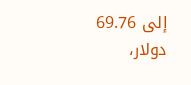إلى 69.76 دولار،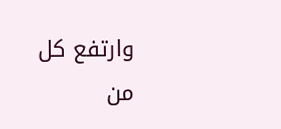وارتفع كل من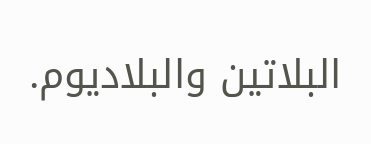البلاتين والبلاديوم.